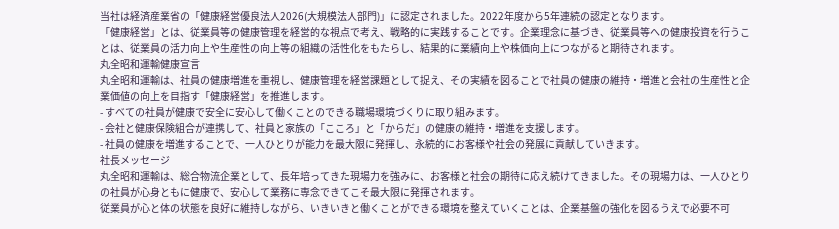当社は経済産業省の「健康経営優良法人2026(大規模法人部門)」に認定されました。2022年度から5年連続の認定となります。
「健康経営」とは、従業員等の健康管理を経営的な視点で考え、戦略的に実践することです。企業理念に基づき、従業員等への健康投資を行うことは、従業員の活力向上や生産性の向上等の組織の活性化をもたらし、結果的に業績向上や株価向上につながると期待されます。
丸全昭和運輸健康宣言
丸全昭和運輸は、社員の健康増進を重視し、健康管理を経営課題として捉え、その実績を図ることで社員の健康の維持・増進と会社の生産性と企業価値の向上を目指す「健康経営」を推進します。
- すべての社員が健康で安全に安心して働くことのできる職場環境づくりに取り組みます。
- 会社と健康保険組合が連携して、社員と家族の「こころ」と「からだ」の健康の維持・増進を支援します。
- 社員の健康を増進することで、一人ひとりが能力を最大限に発揮し、永続的にお客様や社会の発展に貢献していきます。
社長メッセージ
丸全昭和運輸は、総合物流企業として、長年培ってきた現場力を強みに、お客様と社会の期待に応え続けてきました。その現場力は、一人ひとりの社員が心身ともに健康で、安心して業務に専念できてこそ最大限に発揮されます。
従業員が心と体の状態を良好に維持しながら、いきいきと働くことができる環境を整えていくことは、企業基盤の強化を図るうえで必要不可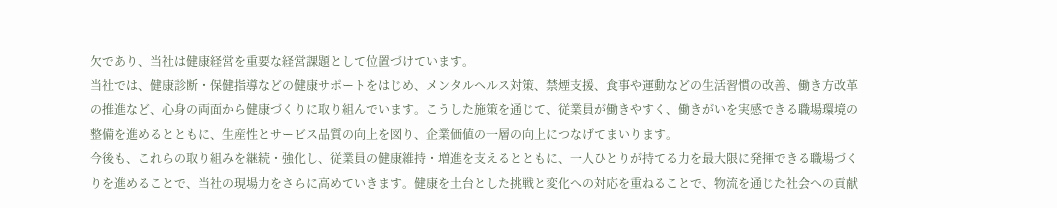欠であり、当社は健康経営を重要な経営課題として位置づけています。
当社では、健康診断・保健指導などの健康サポートをはじめ、メンタルヘルス対策、禁煙支援、食事や運動などの生活習慣の改善、働き方改革の推進など、心身の両面から健康づくりに取り組んでいます。こうした施策を通じて、従業員が働きやすく、働きがいを実感できる職場環境の整備を進めるとともに、生産性とサービス品質の向上を図り、企業価値の一層の向上につなげてまいります。
今後も、これらの取り組みを継続・強化し、従業員の健康維持・増進を支えるとともに、一人ひとりが持てる力を最大限に発揮できる職場づくりを進めることで、当社の現場力をさらに高めていきます。健康を土台とした挑戦と変化への対応を重ねることで、物流を通じた社会への貢献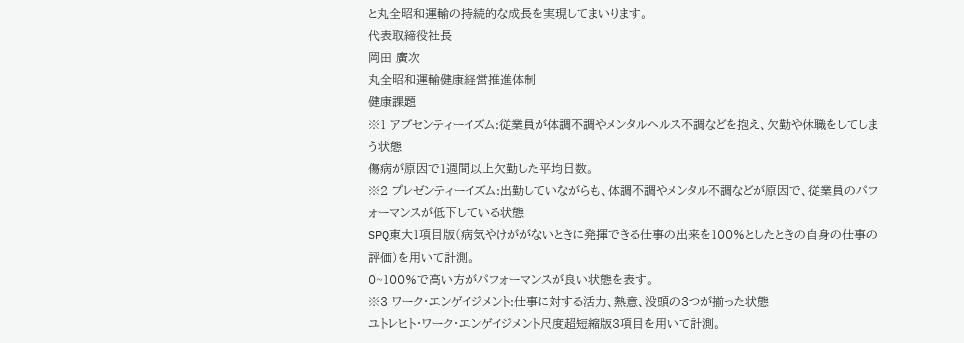と丸全昭和運輸の持続的な成長を実現してまいります。
代表取締役社長
岡田 廣次
丸全昭和運輸健康経営推進体制
健康課題
※1 アブセンティーイズム:従業員が体調不調やメンタルヘルス不調などを抱え、欠勤や休職をしてしまう状態
傷病が原因で1週間以上欠勤した平均日数。
※2 プレゼンティーイズム:出勤していながらも、体調不調やメンタル不調などが原因で、従業員のパフォーマンスが低下している状態
SPQ東大1項目版(病気やけががないときに発揮できる仕事の出来を100%としたときの自身の仕事の評価)を用いて計測。
0~100%で高い方がパフォーマンスが良い状態を表す。
※3 ワーク・エンゲイジメント:仕事に対する活力、熱意、没頭の3つが揃った状態
ユトレヒト・ワーク・エンゲイジメント尺度超短縮版3項目を用いて計測。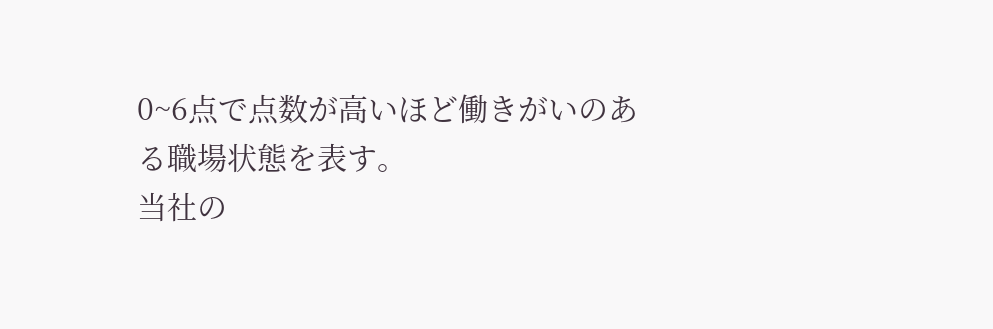0~6点で点数が高いほど働きがいのある職場状態を表す。
当社の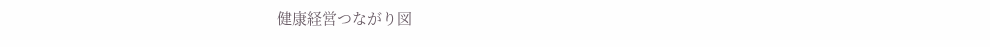健康経営つながり図